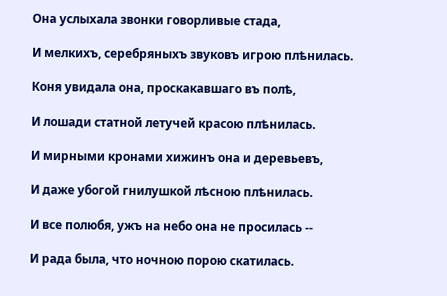Она услыхала звонки говорливые стада,

И мелкихъ, серебряныхъ звуковъ игрою плѣнилась.

Коня увидала она, проскакавшаго въ полѣ,

И лошади статной летучей красою плѣнилась.

И мирными кронами хижинъ она и деревьевъ,

И даже убогой гнилушкой лѣсною плѣнилась.

И все полюбя, ужъ на небо она не просилась --

И рада была, что ночною порою скатилась.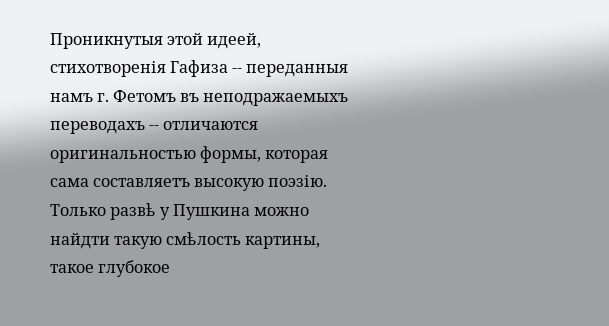Проникнутыя этой идеей, стихотворенія Гафиза -- переданныя намъ г. Фетомъ въ неподражаемыхъ переводахъ -- отличаются оригинальностью формы, которая сама составляетъ высокую поэзію. Только развѣ у Пушкина можно найдти такую смѣлость картины, такое глубокое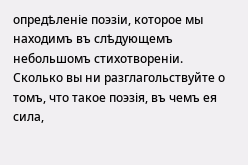опредѣленіе поэзіи, которое мы находимъ въ слѣдующемъ небольшомъ стихотвореніи. Сколько вы ни разглагольствуйте о томъ, что такое поэзія, въ чемъ ея сила,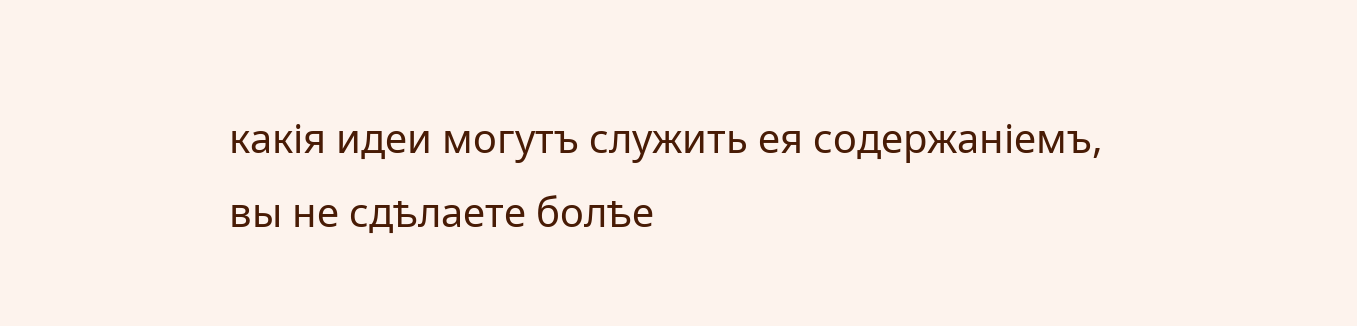какія идеи могутъ служить ея содержаніемъ, вы не сдѣлаете болѣе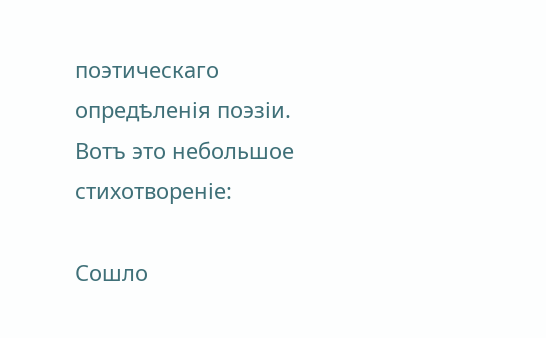поэтическаго опредѣленія поэзіи. Вотъ это небольшое стихотвореніе:

Сошло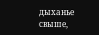дыханье свыше,